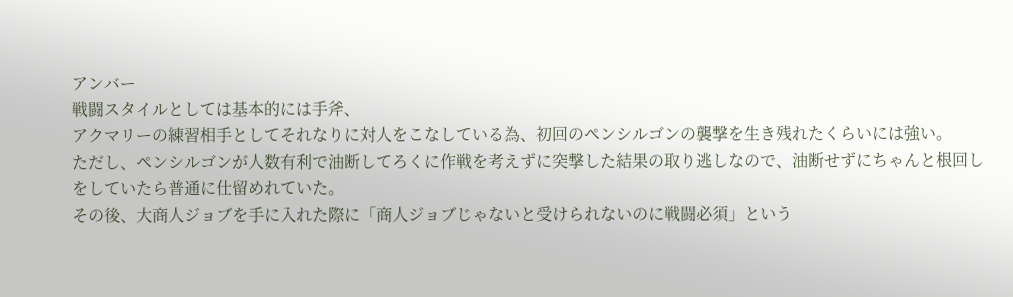アンバー
戦闘スタイルとしては基本的には手斧、
アクマリーの練習相手としてそれなりに対人をこなしている為、初回のペンシルゴンの襲撃を生き残れたくらいには強い。
ただし、ペンシルゴンが人数有利で油断してろくに作戦を考えずに突撃した結果の取り逃しなので、油断せずにちゃんと根回しをしていたら普通に仕留めれていた。
その後、大商人ジョブを手に入れた際に「商人ジョブじゃないと受けられないのに戦闘必須」という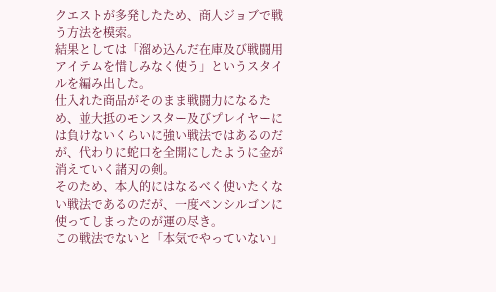クエストが多発したため、商人ジョブで戦う方法を模索。
結果としては「溜め込んだ在庫及び戦闘用アイテムを惜しみなく使う」というスタイルを編み出した。
仕入れた商品がそのまま戦闘力になるため、並大抵のモンスター及びプレイヤーには負けないくらいに強い戦法ではあるのだが、代わりに蛇口を全開にしたように金が消えていく諸刃の剣。
そのため、本人的にはなるべく使いたくない戦法であるのだが、一度ペンシルゴンに使ってしまったのが運の尽き。
この戦法でないと「本気でやっていない」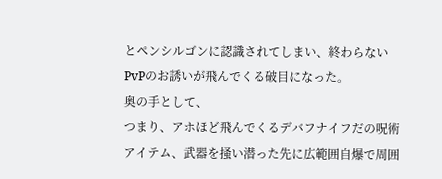とペンシルゴンに認識されてしまい、終わらないPvPのお誘いが飛んでくる破目になった。
奥の手として、
つまり、アホほど飛んでくるデバフナイフだの呪術アイテム、武器を掻い潜った先に広範囲自爆で周囲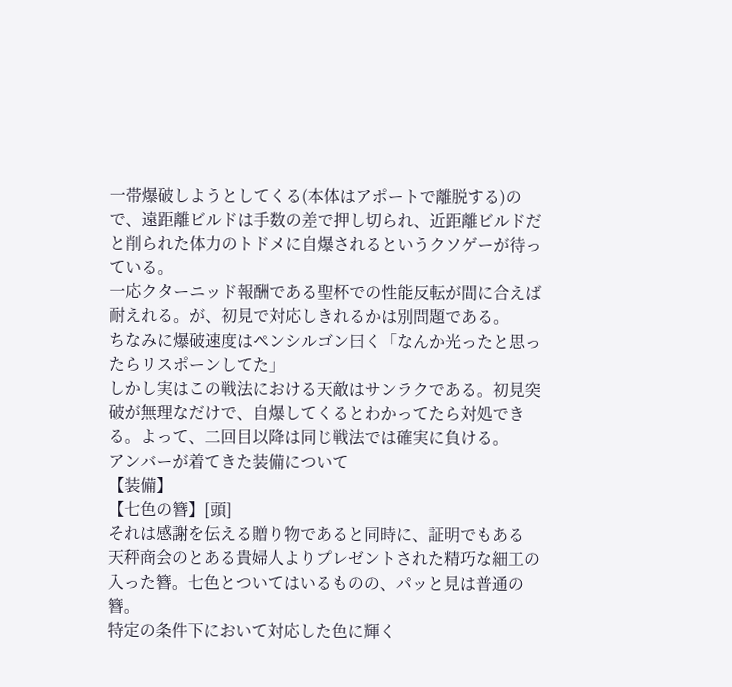一帯爆破しようとしてくる(本体はアポートで離脱する)ので、遠距離ビルドは手数の差で押し切られ、近距離ビルドだと削られた体力のトドメに自爆されるというクソゲーが待っている。
一応クターニッド報酬である聖杯での性能反転が間に合えば耐えれる。が、初見で対応しきれるかは別問題である。
ちなみに爆破速度はペンシルゴン曰く「なんか光ったと思ったらリスポーンしてた」
しかし実はこの戦法における天敵はサンラクである。初見突破が無理なだけで、自爆してくるとわかってたら対処できる。よって、二回目以降は同じ戦法では確実に負ける。
アンバーが着てきた装備について
【装備】
【七色の簪】[頭]
それは感謝を伝える贈り物であると同時に、証明でもある
天秤商会のとある貴婦人よりプレゼントされた精巧な細工の入った簪。七色とついてはいるものの、パッと見は普通の簪。
特定の条件下において対応した色に輝く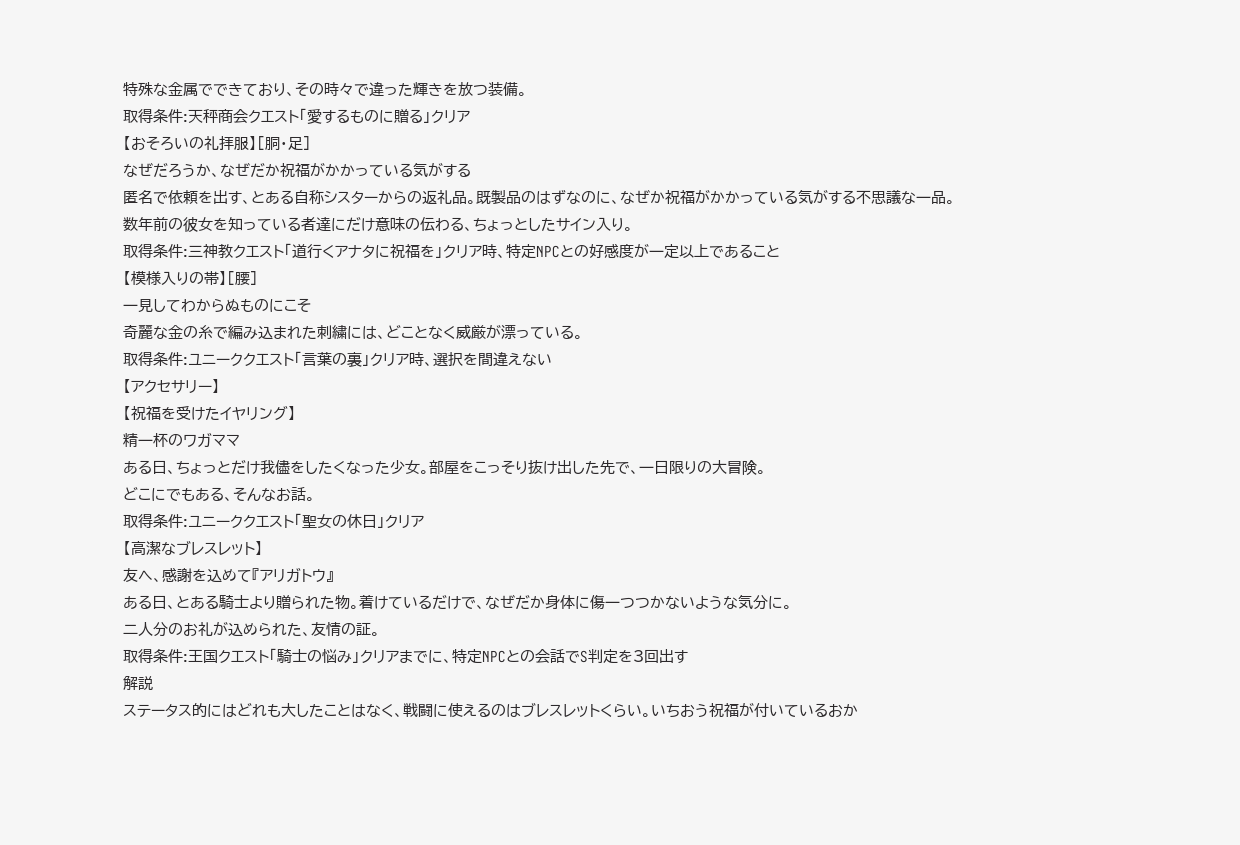特殊な金属でできており、その時々で違った輝きを放つ装備。
取得条件:天秤商会クエスト「愛するものに贈る」クリア
【おそろいの礼拝服】[胴・足]
なぜだろうか、なぜだか祝福がかかっている気がする
匿名で依頼を出す、とある自称シスターからの返礼品。既製品のはずなのに、なぜか祝福がかかっている気がする不思議な一品。
数年前の彼女を知っている者達にだけ意味の伝わる、ちょっとしたサイン入り。
取得条件:三神教クエスト「道行くアナタに祝福を」クリア時、特定NPCとの好感度が一定以上であること
【模様入りの帯】[腰]
一見してわからぬものにこそ
奇麗な金の糸で編み込まれた刺繍には、どことなく威厳が漂っている。
取得条件:ユニーククエスト「言葉の裏」クリア時、選択を間違えない
【アクセサリー】
【祝福を受けたイヤリング】
精一杯のワガママ
ある日、ちょっとだけ我儘をしたくなった少女。部屋をこっそり抜け出した先で、一日限りの大冒険。
どこにでもある、そんなお話。
取得条件:ユニーククエスト「聖女の休日」クリア
【高潔なブレスレット】
友へ、感謝を込めて『アリガトウ』
ある日、とある騎士より贈られた物。着けているだけで、なぜだか身体に傷一つつかないような気分に。
二人分のお礼が込められた、友情の証。
取得条件:王国クエスト「騎士の悩み」クリアまでに、特定NPCとの会話でS判定を3回出す
解説
ステータス的にはどれも大したことはなく、戦闘に使えるのはブレスレットくらい。いちおう祝福が付いているおか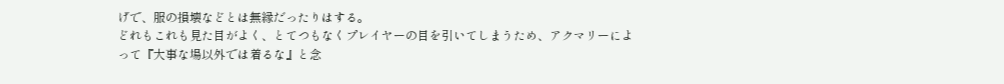げで、服の損壊などとは無縁だったりはする。
どれもこれも見た目がよく、とてつもなくプレイヤーの目を引いてしまうため、アクマリーによって『大事な場以外では着るな』と念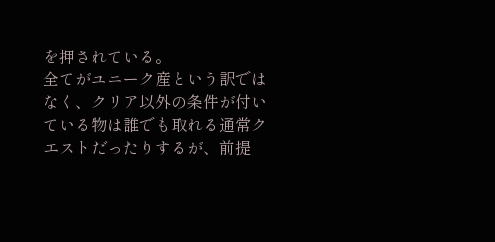を押されている。
全てがユニーク産という訳ではなく、クリア以外の条件が付いている物は誰でも取れる通常クエストだったりするが、前提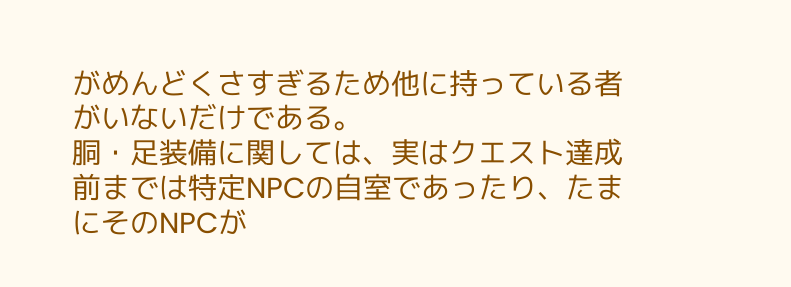がめんどくさすぎるため他に持っている者がいないだけである。
胴・足装備に関しては、実はクエスト達成前までは特定NPCの自室であったり、たまにそのNPCが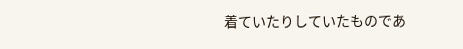着ていたりしていたものであ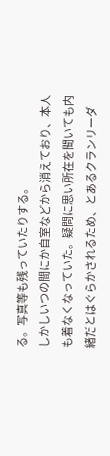る。写真等も残っていたりする。
しかしいつの間にか自室などから消えており、本人も着なくなっていた。疑問に思い所在を聞いても内緒だとはぐらかされるため、とあるクランリーダ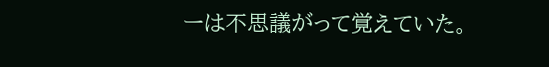ーは不思議がって覚えていた。